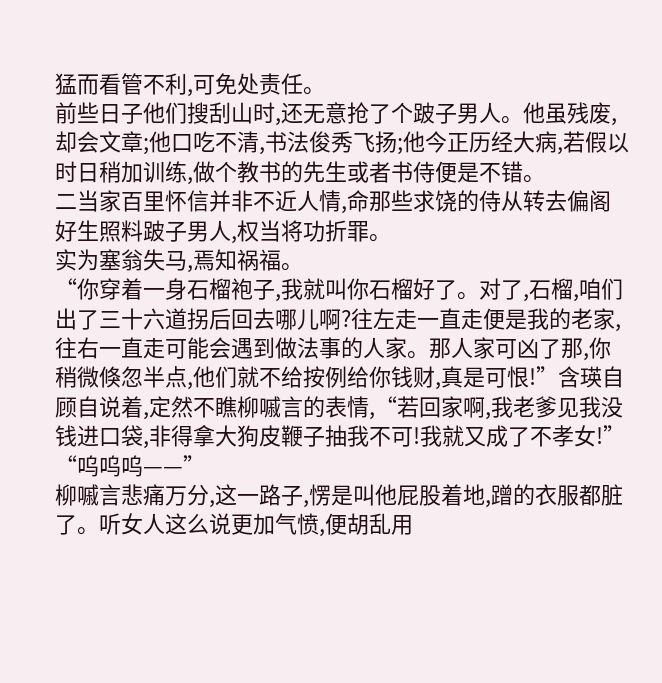猛而看管不利,可免处责任。
前些日子他们搜刮山时,还无意抢了个跛子男人。他虽残废,却会文章;他口吃不清,书法俊秀飞扬;他今正历经大病,若假以时日稍加训练,做个教书的先生或者书侍便是不错。
二当家百里怀信并非不近人情,命那些求饶的侍从转去偏阁好生照料跛子男人,权当将功折罪。
实为塞翁失马,焉知祸福。
“你穿着一身石榴袍子,我就叫你石榴好了。对了,石榴,咱们出了三十六道拐后回去哪儿啊?往左走一直走便是我的老家,往右一直走可能会遇到做法事的人家。那人家可凶了那,你稍微倏忽半点,他们就不给按例给你钱财,真是可恨!”含瑛自顾自说着,定然不瞧柳嘁言的表情,“若回家啊,我老爹见我没钱进口袋,非得拿大狗皮鞭子抽我不可!我就又成了不孝女!”
“呜呜呜——”
柳嘁言悲痛万分,这一路子,愣是叫他屁股着地,蹭的衣服都脏了。听女人这么说更加气愤,便胡乱用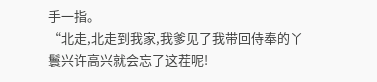手一指。
“北走,北走到我家,我爹见了我带回侍奉的丫鬟兴许高兴就会忘了这茬呢!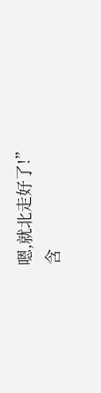嗯,就北走好了!”
含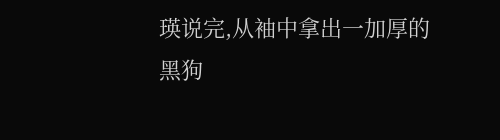瑛说完,从袖中拿出一加厚的黑狗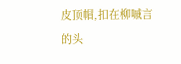皮顶帽,扣在柳嘁言的头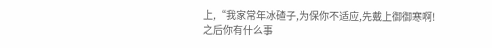上,“我家常年冰碴子,为保你不适应,先戴上御御寒啊!之后你有什么事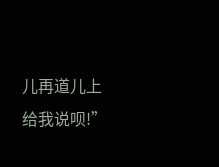儿再道儿上给我说呗!”